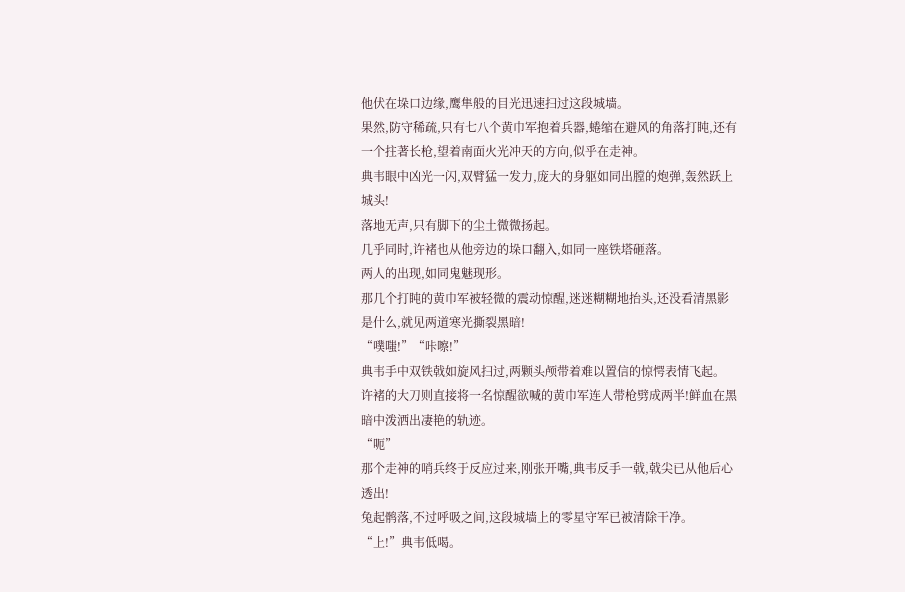他伏在垛口边缘,鹰隼般的目光迅速扫过这段城墙。
果然,防守稀疏,只有七八个黄巾军抱着兵器,蜷缩在避风的角落打盹,还有一个拄著长枪,望着南面火光冲天的方向,似乎在走神。
典韦眼中凶光一闪,双臂猛一发力,庞大的身躯如同出膛的炮弹,轰然跃上城头!
落地无声,只有脚下的尘土微微扬起。
几乎同时,许褚也从他旁边的垛口翻入,如同一座铁塔砸落。
两人的出现,如同鬼魅现形。
那几个打盹的黄巾军被轻微的震动惊醒,迷迷糊糊地抬头,还没看清黑影是什么,就见两道寒光撕裂黑暗!
“噗嗤!”“咔嚓!”
典韦手中双铁戟如旋风扫过,两颗头颅带着难以置信的惊愕表情飞起。
许褚的大刀则直接将一名惊醒欲喊的黄巾军连人带枪劈成两半!鲜血在黑暗中泼洒出凄艳的轨迹。
“呃”
那个走神的哨兵终于反应过来,刚张开嘴,典韦反手一戟,戟尖已从他后心透出!
兔起鹘落,不过呼吸之间,这段城墙上的零星守军已被清除干净。
“上!”典韦低喝。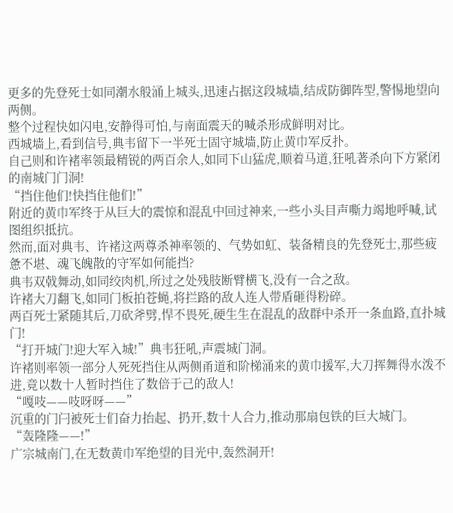更多的先登死士如同潮水般涌上城头,迅速占据这段城墙,结成防御阵型,警惕地望向两侧。
整个过程快如闪电,安静得可怕,与南面震天的喊杀形成鲜明对比。
西城墙上,看到信号,典韦留下一半死士固守城墙,防止黄巾军反扑。
自己则和许褚率领最精锐的两百余人,如同下山猛虎,顺着马道,狂吼著杀向下方紧闭的南城门门洞!
“挡住他们!快挡住他们!”
附近的黄巾军终于从巨大的震惊和混乱中回过神来,一些小头目声嘶力竭地呼喊,试图组织抵抗。
然而,面对典韦、许褚这两尊杀神率领的、气势如虹、装备精良的先登死士,那些疲惫不堪、魂飞魄散的守军如何能挡?
典韦双戟舞动,如同绞肉机,所过之处残肢断臂横飞,没有一合之敌。
许褚大刀翻飞,如同门板拍苍蝇,将拦路的敌人连人带盾砸得粉碎。
两百死士紧随其后,刀砍斧劈,悍不畏死,硬生生在混乱的敌群中杀开一条血路,直扑城门!
“打开城门!迎大军入城!”典韦狂吼,声震城门洞。
许褚则率领一部分人死死挡住从两侧甬道和阶梯涌来的黄巾援军,大刀挥舞得水泼不进,竟以数十人暂时挡住了数倍于己的敌人!
“嘎吱——吱呀呀——”
沉重的门闩被死士们奋力抬起、扔开,数十人合力,推动那扇包铁的巨大城门。
“轰隆隆——!”
广宗城南门,在无数黄巾军绝望的目光中,轰然洞开!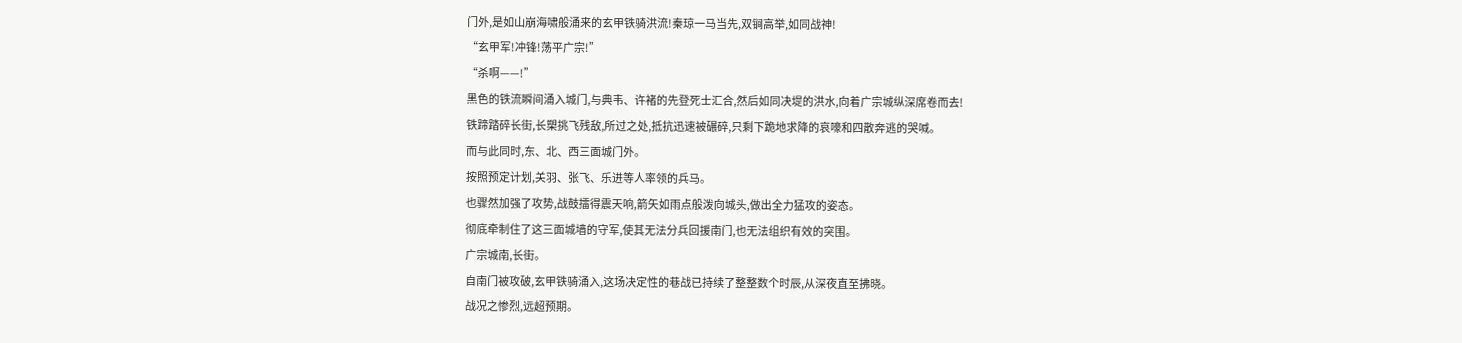门外,是如山崩海啸般涌来的玄甲铁骑洪流!秦琼一马当先,双锏高举,如同战神!
“玄甲军!冲锋!荡平广宗!”
“杀啊——!”
黑色的铁流瞬间涌入城门,与典韦、许褚的先登死士汇合,然后如同决堤的洪水,向着广宗城纵深席卷而去!
铁蹄踏碎长街,长槊挑飞残敌,所过之处,抵抗迅速被碾碎,只剩下跪地求降的哀嚎和四散奔逃的哭喊。
而与此同时,东、北、西三面城门外。
按照预定计划,关羽、张飞、乐进等人率领的兵马。
也骤然加强了攻势,战鼓擂得震天响,箭矢如雨点般泼向城头,做出全力猛攻的姿态。
彻底牵制住了这三面城墙的守军,使其无法分兵回援南门,也无法组织有效的突围。
广宗城南,长街。
自南门被攻破,玄甲铁骑涌入,这场决定性的巷战已持续了整整数个时辰,从深夜直至拂晓。
战况之惨烈,远超预期。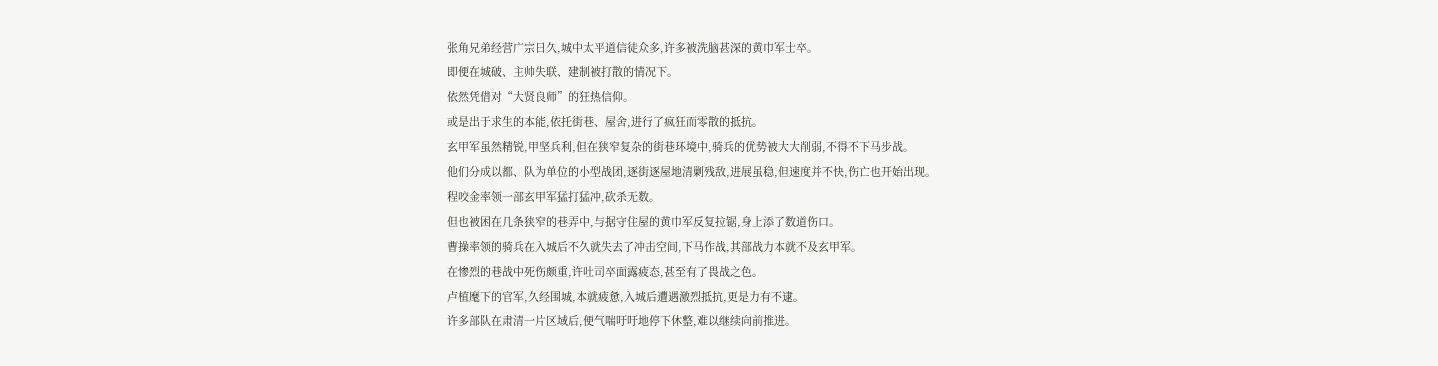张角兄弟经营广宗日久,城中太平道信徒众多,许多被洗脑甚深的黄巾军士卒。
即便在城破、主帅失联、建制被打散的情况下。
依然凭借对“大贤良师”的狂热信仰。
或是出于求生的本能,依托街巷、屋舍,进行了疯狂而零散的抵抗。
玄甲军虽然精锐,甲坚兵利,但在狭窄复杂的街巷环境中,骑兵的优势被大大削弱,不得不下马步战。
他们分成以都、队为单位的小型战团,逐街逐屋地清剿残敌,进展虽稳,但速度并不快,伤亡也开始出现。
程咬金率领一部玄甲军猛打猛冲,砍杀无数。
但也被困在几条狭窄的巷弄中,与据守住屋的黄巾军反复拉锯,身上添了数道伤口。
曹操率领的骑兵在入城后不久就失去了冲击空间,下马作战,其部战力本就不及玄甲军。
在惨烈的巷战中死伤颇重,许吐司卒面露疲态,甚至有了畏战之色。
卢植麾下的官军,久经围城,本就疲惫,入城后遭遇激烈抵抗,更是力有不逮。
许多部队在肃清一片区域后,便气喘吁吁地停下休整,难以继续向前推进。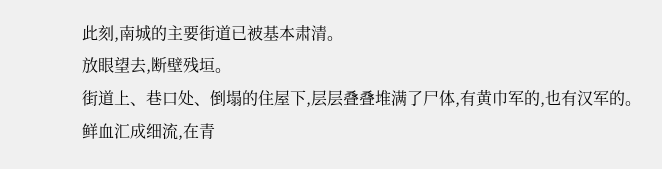此刻,南城的主要街道已被基本肃清。
放眼望去,断壁残垣。
街道上、巷口处、倒塌的住屋下,层层叠叠堆满了尸体,有黄巾军的,也有汉军的。
鲜血汇成细流,在青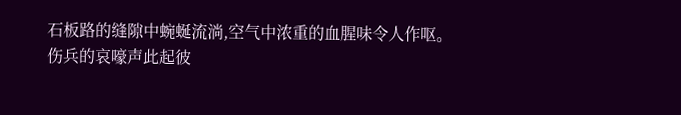石板路的缝隙中蜿蜒流淌,空气中浓重的血腥味令人作呕。
伤兵的哀嚎声此起彼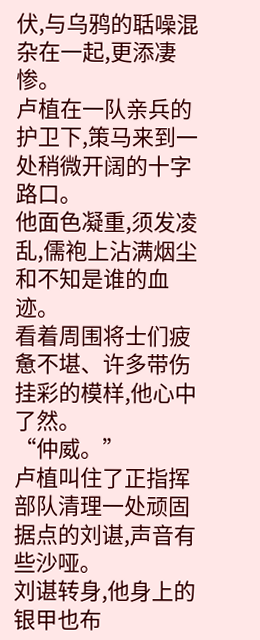伏,与乌鸦的聒噪混杂在一起,更添凄惨。
卢植在一队亲兵的护卫下,策马来到一处稍微开阔的十字路口。
他面色凝重,须发凌乱,儒袍上沾满烟尘和不知是谁的血迹。
看着周围将士们疲惫不堪、许多带伤挂彩的模样,他心中了然。
“仲威。”
卢植叫住了正指挥部队清理一处顽固据点的刘谌,声音有些沙哑。
刘谌转身,他身上的银甲也布